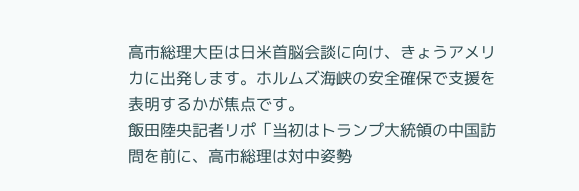高市総理大臣は日米首脳会談に向け、きょうアメリカに出発します。ホルムズ海峡の安全確保で支援を表明するかが焦点です。
飯田陸央記者リポ「当初はトランプ大統領の中国訪問を前に、高市総理は対中姿勢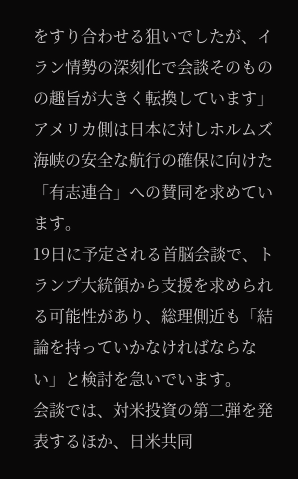をすり合わせる狙いでしたが、イラン情勢の深刻化で会談そのものの趣旨が大きく転換しています」
アメリカ側は日本に対しホルムズ海峡の安全な航行の確保に向けた「有志連合」への賛同を求めています。
19日に予定される首脳会談で、トランプ大統領から支援を求められる可能性があり、総理側近も「結論を持っていかなければならない」と検討を急いでいます。
会談では、対米投資の第二弾を発表するほか、日米共同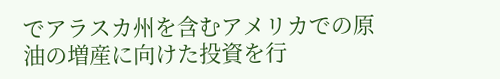でアラスカ州を含むアメリカでの原油の増産に向けた投資を行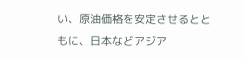い、原油価格を安定させるとともに、日本などアジア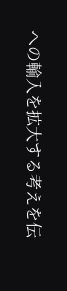への輸入を拡大する考えを伝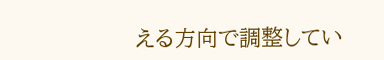える方向で調整してい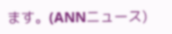ます。(ANNニュース)